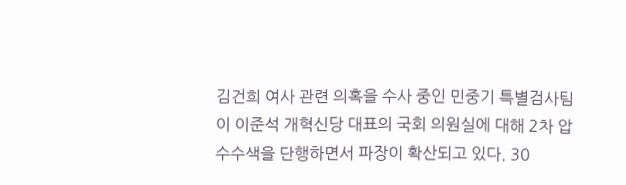김건희 여사 관련 의혹을 수사 중인 민중기 특별검사팀이 이준석 개혁신당 대표의 국회 의원실에 대해 2차 압수수색을 단행하면서 파장이 확산되고 있다. 30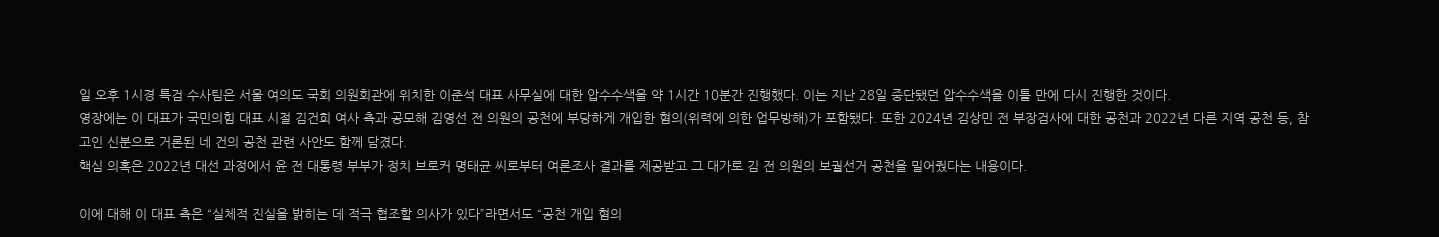일 오후 1시경 특검 수사팀은 서울 여의도 국회 의원회관에 위치한 이준석 대표 사무실에 대한 압수수색을 약 1시간 10분간 진행했다. 이는 지난 28일 중단됐던 압수수색을 이틀 만에 다시 진행한 것이다.
영장에는 이 대표가 국민의힘 대표 시절 김건희 여사 측과 공모해 김영선 전 의원의 공천에 부당하게 개입한 혐의(위력에 의한 업무방해)가 포함됐다. 또한 2024년 김상민 전 부장검사에 대한 공천과 2022년 다른 지역 공천 등, 참고인 신분으로 거론된 네 건의 공천 관련 사안도 함께 담겼다.
핵심 의혹은 2022년 대선 과정에서 윤 전 대통령 부부가 정치 브로커 명태균 씨로부터 여론조사 결과를 제공받고 그 대가로 김 전 의원의 보궐선거 공천을 밀어줬다는 내용이다.

이에 대해 이 대표 측은 “실체적 진실을 밝히는 데 적극 협조할 의사가 있다”라면서도 “공천 개입 혐의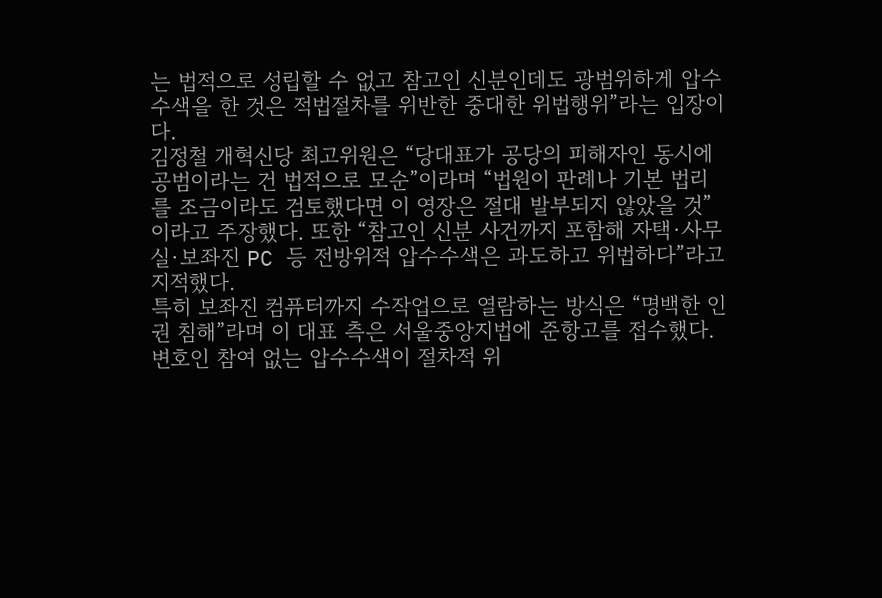는 법적으로 성립할 수 없고 참고인 신분인데도 광범위하게 압수수색을 한 것은 적법절차를 위반한 중대한 위법행위”라는 입장이다.
김정철 개혁신당 최고위원은 “당대표가 공당의 피해자인 동시에 공범이라는 건 법적으로 모순”이라며 “법원이 판례나 기본 법리를 조금이라도 검토했다면 이 영장은 절대 발부되지 않았을 것”이라고 주장했다. 또한 “참고인 신분 사건까지 포함해 자택·사무실·보좌진 PC 등 전방위적 압수수색은 과도하고 위법하다”라고 지적했다.
특히 보좌진 컴퓨터까지 수작업으로 열람하는 방식은 “명백한 인권 침해”라며 이 대표 측은 서울중앙지법에 준항고를 접수했다. 변호인 참여 없는 압수수색이 절차적 위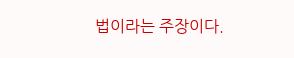법이라는 주장이다.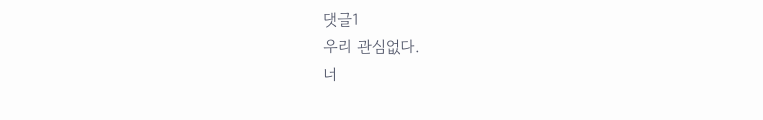댓글1
우리 관심없다.
너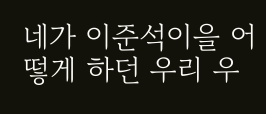네가 이준석이을 어떻게 하던 우리 우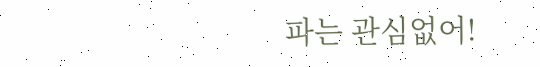파는 관심없어!